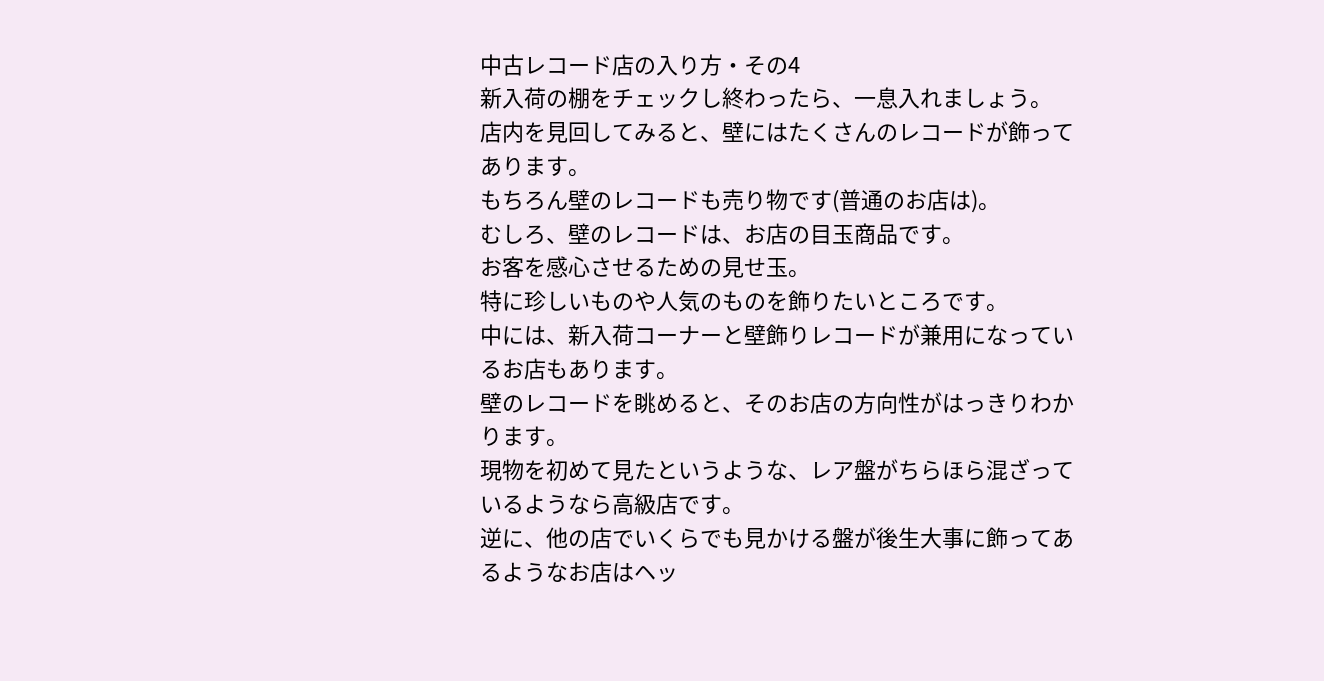中古レコード店の入り方・その4
新入荷の棚をチェックし終わったら、一息入れましょう。
店内を見回してみると、壁にはたくさんのレコードが飾ってあります。
もちろん壁のレコードも売り物です(普通のお店は)。
むしろ、壁のレコードは、お店の目玉商品です。
お客を感心させるための見せ玉。
特に珍しいものや人気のものを飾りたいところです。
中には、新入荷コーナーと壁飾りレコードが兼用になっているお店もあります。
壁のレコードを眺めると、そのお店の方向性がはっきりわかります。
現物を初めて見たというような、レア盤がちらほら混ざっているようなら高級店です。
逆に、他の店でいくらでも見かける盤が後生大事に飾ってあるようなお店はヘッ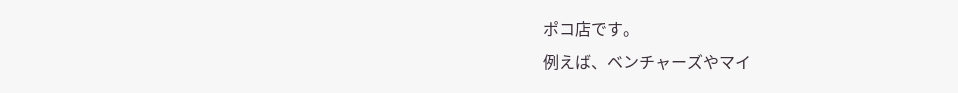ポコ店です。
例えば、ベンチャーズやマイ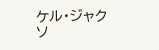ケル・ジャクソ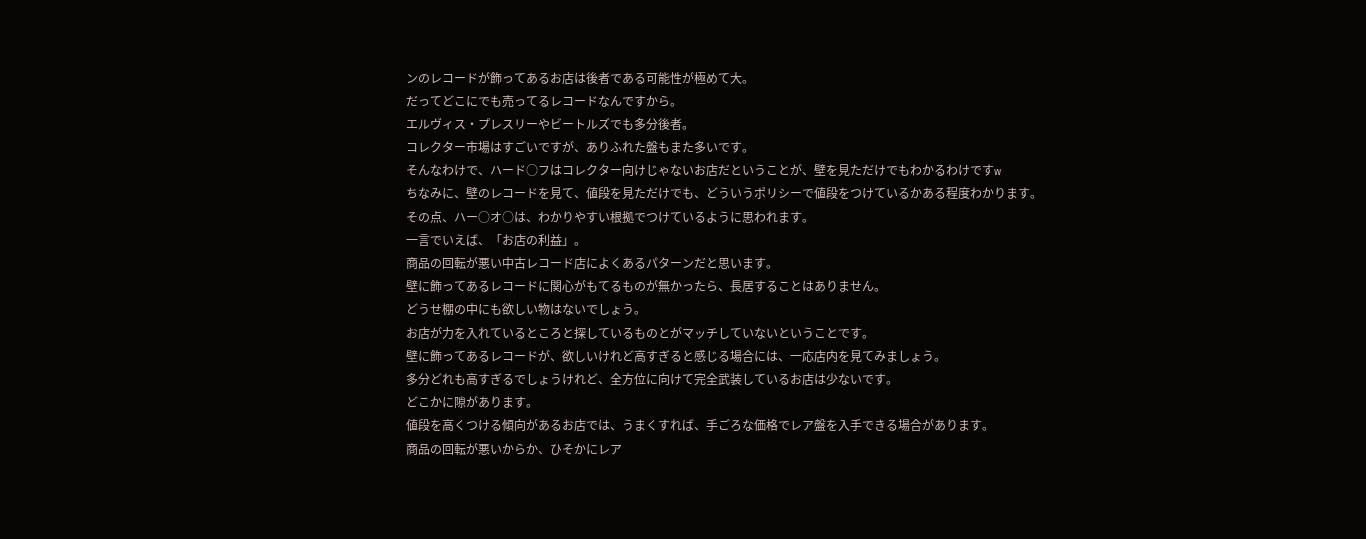ンのレコードが飾ってあるお店は後者である可能性が極めて大。
だってどこにでも売ってるレコードなんですから。
エルヴィス・プレスリーやビートルズでも多分後者。
コレクター市場はすごいですが、ありふれた盤もまた多いです。
そんなわけで、ハード○フはコレクター向けじゃないお店だということが、壁を見ただけでもわかるわけですw
ちなみに、壁のレコードを見て、値段を見ただけでも、どういうポリシーで値段をつけているかある程度わかります。
その点、ハー○オ○は、わかりやすい根拠でつけているように思われます。
一言でいえば、「お店の利益」。
商品の回転が悪い中古レコード店によくあるパターンだと思います。
壁に飾ってあるレコードに関心がもてるものが無かったら、長居することはありません。
どうせ棚の中にも欲しい物はないでしょう。
お店が力を入れているところと探しているものとがマッチしていないということです。
壁に飾ってあるレコードが、欲しいけれど高すぎると感じる場合には、一応店内を見てみましょう。
多分どれも高すぎるでしょうけれど、全方位に向けて完全武装しているお店は少ないです。
どこかに隙があります。
値段を高くつける傾向があるお店では、うまくすれば、手ごろな価格でレア盤を入手できる場合があります。
商品の回転が悪いからか、ひそかにレア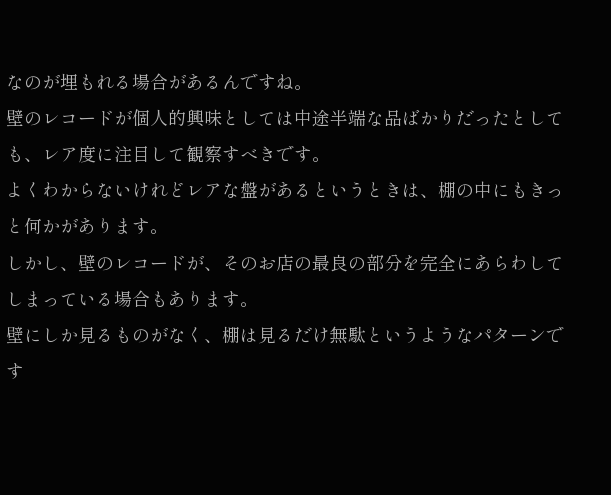なのが埋もれる場合があるんですね。
壁のレコードが個人的興味としては中途半端な品ばかりだったとしても、レア度に注目して観察すべきです。
よくわからないけれどレアな盤があるというときは、棚の中にもきっと何かがあります。
しかし、壁のレコードが、そのお店の最良の部分を完全にあらわしてしまっている場合もあります。
壁にしか見るものがなく、棚は見るだけ無駄というようなパターンです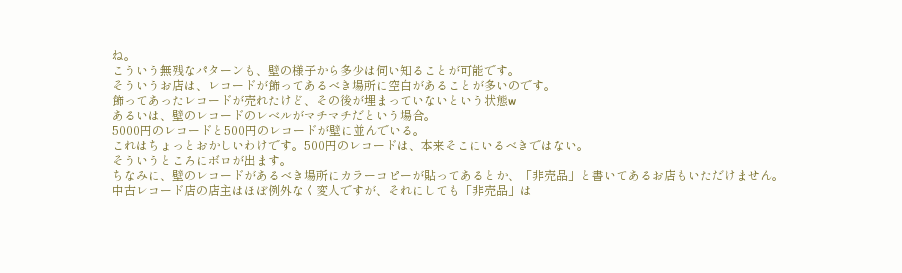ね。
こういう無残なパターンも、壁の様子から多少は伺い知ることが可能です。
そういうお店は、レコードが飾ってあるべき場所に空白があることが多いのです。
飾ってあったレコードが売れたけど、その後が埋まっていないという状態w
あるいは、壁のレコードのレベルがマチマチだという場合。
5000円のレコードと500円のレコードが壁に並んでいる。
これはちょっとおかしいわけです。500円のレコードは、本来そこにいるべきではない。
そういうところにボロが出ます。
ちなみに、壁のレコードがあるべき場所にカラーコピーが貼ってあるとか、「非売品」と書いてあるお店もいただけません。
中古レコード店の店主はほぼ例外なく変人ですが、それにしても「非売品」は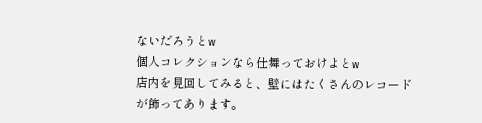ないだろうとw
個人コレクションなら仕舞っておけよとw
店内を見回してみると、壁にはたくさんのレコードが飾ってあります。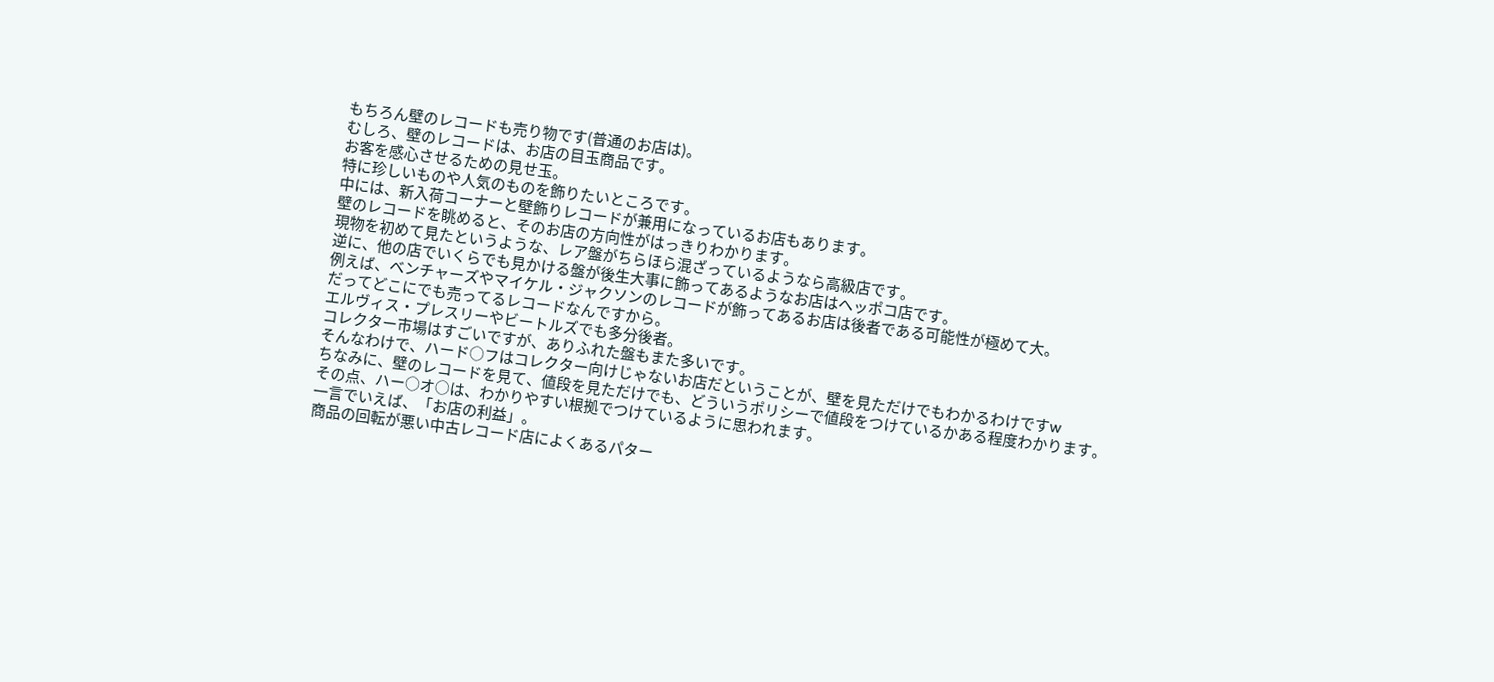もちろん壁のレコードも売り物です(普通のお店は)。
むしろ、壁のレコードは、お店の目玉商品です。
お客を感心させるための見せ玉。
特に珍しいものや人気のものを飾りたいところです。
中には、新入荷コーナーと壁飾りレコードが兼用になっているお店もあります。
壁のレコードを眺めると、そのお店の方向性がはっきりわかります。
現物を初めて見たというような、レア盤がちらほら混ざっているようなら高級店です。
逆に、他の店でいくらでも見かける盤が後生大事に飾ってあるようなお店はヘッポコ店です。
例えば、ベンチャーズやマイケル・ジャクソンのレコードが飾ってあるお店は後者である可能性が極めて大。
だってどこにでも売ってるレコードなんですから。
エルヴィス・プレスリーやビートルズでも多分後者。
コレクター市場はすごいですが、ありふれた盤もまた多いです。
そんなわけで、ハード○フはコレクター向けじゃないお店だということが、壁を見ただけでもわかるわけですw
ちなみに、壁のレコードを見て、値段を見ただけでも、どういうポリシーで値段をつけているかある程度わかります。
その点、ハー○オ○は、わかりやすい根拠でつけているように思われます。
一言でいえば、「お店の利益」。
商品の回転が悪い中古レコード店によくあるパター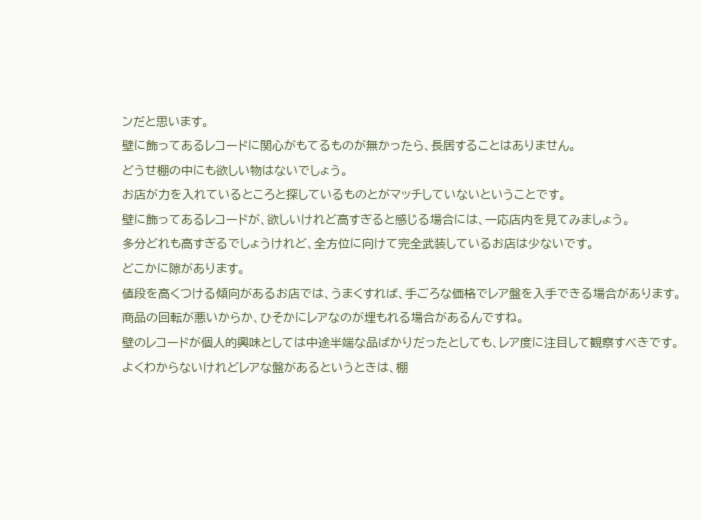ンだと思います。
壁に飾ってあるレコードに関心がもてるものが無かったら、長居することはありません。
どうせ棚の中にも欲しい物はないでしょう。
お店が力を入れているところと探しているものとがマッチしていないということです。
壁に飾ってあるレコードが、欲しいけれど高すぎると感じる場合には、一応店内を見てみましょう。
多分どれも高すぎるでしょうけれど、全方位に向けて完全武装しているお店は少ないです。
どこかに隙があります。
値段を高くつける傾向があるお店では、うまくすれば、手ごろな価格でレア盤を入手できる場合があります。
商品の回転が悪いからか、ひそかにレアなのが埋もれる場合があるんですね。
壁のレコードが個人的興味としては中途半端な品ばかりだったとしても、レア度に注目して観察すべきです。
よくわからないけれどレアな盤があるというときは、棚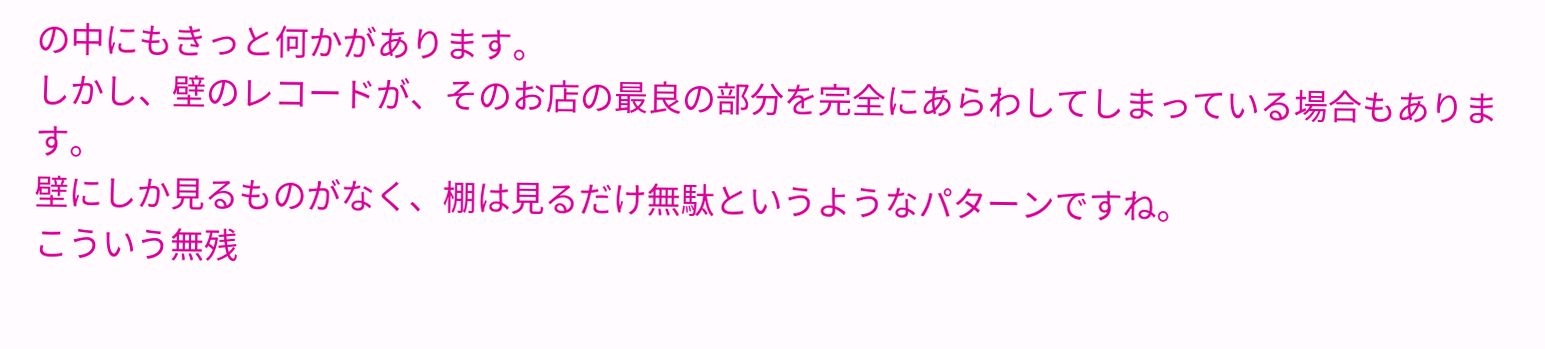の中にもきっと何かがあります。
しかし、壁のレコードが、そのお店の最良の部分を完全にあらわしてしまっている場合もあります。
壁にしか見るものがなく、棚は見るだけ無駄というようなパターンですね。
こういう無残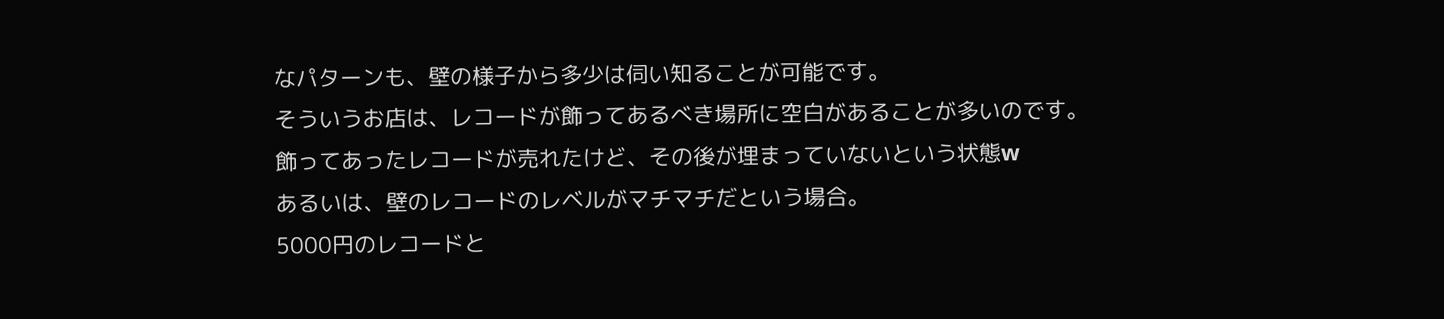なパターンも、壁の様子から多少は伺い知ることが可能です。
そういうお店は、レコードが飾ってあるべき場所に空白があることが多いのです。
飾ってあったレコードが売れたけど、その後が埋まっていないという状態w
あるいは、壁のレコードのレベルがマチマチだという場合。
5000円のレコードと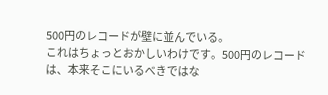500円のレコードが壁に並んでいる。
これはちょっとおかしいわけです。500円のレコードは、本来そこにいるべきではな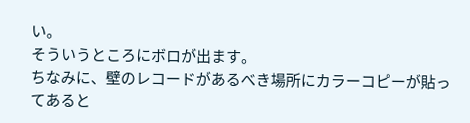い。
そういうところにボロが出ます。
ちなみに、壁のレコードがあるべき場所にカラーコピーが貼ってあると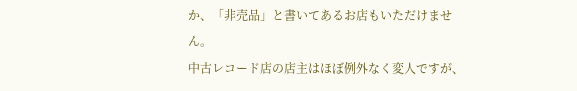か、「非売品」と書いてあるお店もいただけません。
中古レコード店の店主はほぼ例外なく変人ですが、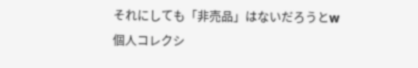それにしても「非売品」はないだろうとw
個人コレクシ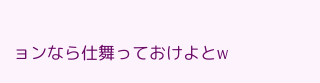ョンなら仕舞っておけよとw